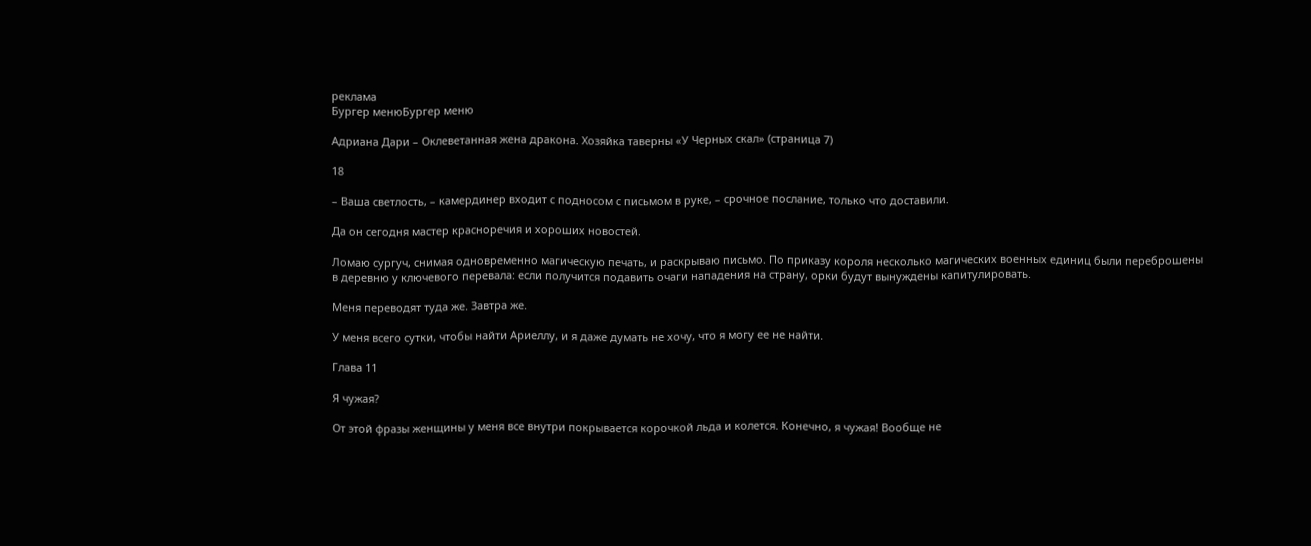реклама
Бургер менюБургер меню

Адриана Дари – Оклеветанная жена дракона. Хозяйка таверны «У Черных скал» (страница 7)

18

– Ваша светлость, – камердинер входит с подносом с письмом в руке, – срочное послание, только что доставили.

Да он сегодня мастер красноречия и хороших новостей.

Ломаю сургуч, снимая одновременно магическую печать, и раскрываю письмо. По приказу короля несколько магических военных единиц были переброшены в деревню у ключевого перевала: если получится подавить очаги нападения на страну, орки будут вынуждены капитулировать.

Меня переводят туда же. Завтра же.

У меня всего сутки, чтобы найти Ариеллу, и я даже думать не хочу, что я могу ее не найти.

Глава 11

Я чужая?

От этой фразы женщины у меня все внутри покрывается корочкой льда и колется. Конечно, я чужая! Вообще не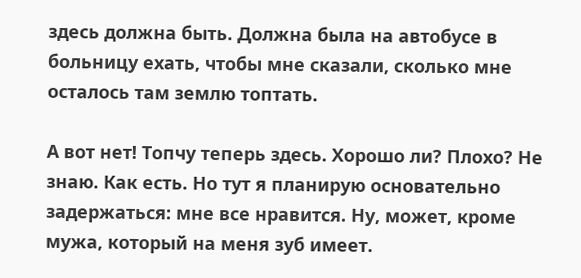здесь должна быть. Должна была на автобусе в больницу ехать, чтобы мне сказали, сколько мне осталось там землю топтать.

А вот нет! Топчу теперь здесь. Хорошо ли? Плохо? Не знаю. Как есть. Но тут я планирую основательно задержаться: мне все нравится. Ну, может, кроме мужа, который на меня зуб имеет.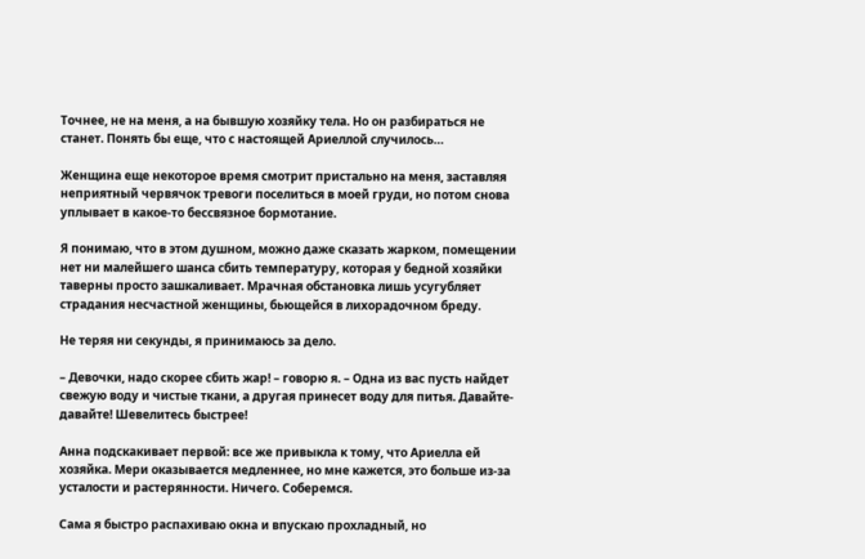Точнее, не на меня, а на бывшую хозяйку тела. Но он разбираться не станет. Понять бы еще, что с настоящей Ариеллой случилось…

Женщина еще некоторое время смотрит пристально на меня, заставляя неприятный червячок тревоги поселиться в моей груди, но потом снова уплывает в какое-то бессвязное бормотание.

Я понимаю, что в этом душном, можно даже сказать жарком, помещении нет ни малейшего шанса сбить температуру, которая у бедной хозяйки таверны просто зашкаливает. Мрачная обстановка лишь усугубляет страдания несчастной женщины, бьющейся в лихорадочном бреду.

Не теряя ни секунды, я принимаюсь за дело.

– Девочки, надо скорее сбить жар! – говорю я. – Одна из вас пусть найдет свежую воду и чистые ткани, а другая принесет воду для питья. Давайте-давайте! Шевелитесь быстрее!

Анна подскакивает первой: все же привыкла к тому, что Ариелла ей хозяйка. Мери оказывается медленнее, но мне кажется, это больше из-за усталости и растерянности. Ничего. Соберемся.

Сама я быстро распахиваю окна и впускаю прохладный, но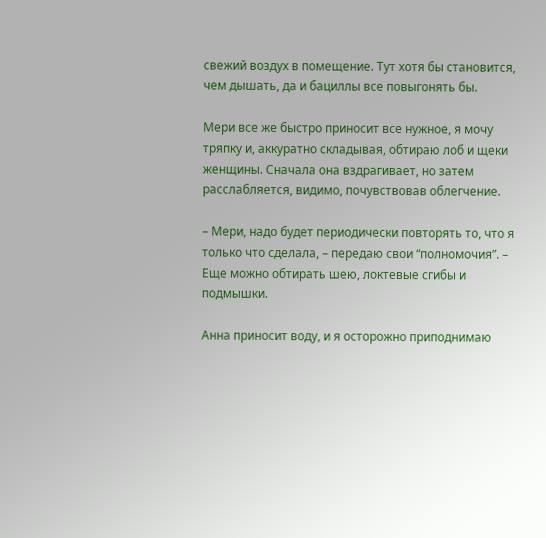свежий воздух в помещение. Тут хотя бы становится, чем дышать, да и бациллы все повыгонять бы.

Мери все же быстро приносит все нужное, я мочу тряпку и, аккуратно складывая, обтираю лоб и щеки женщины. Сначала она вздрагивает, но затем расслабляется, видимо, почувствовав облегчение.

– Мери, надо будет периодически повторять то, что я только что сделала, – передаю свои “полномочия”. – Еще можно обтирать шею, локтевые сгибы и подмышки.

Анна приносит воду, и я осторожно приподнимаю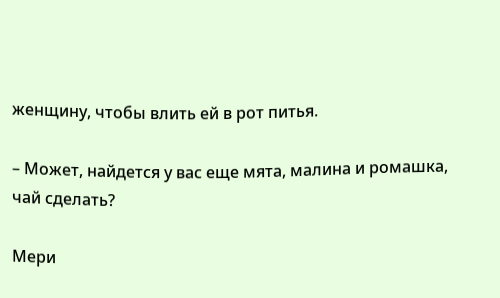женщину, чтобы влить ей в рот питья.

– Может, найдется у вас еще мята, малина и ромашка, чай сделать?

Мери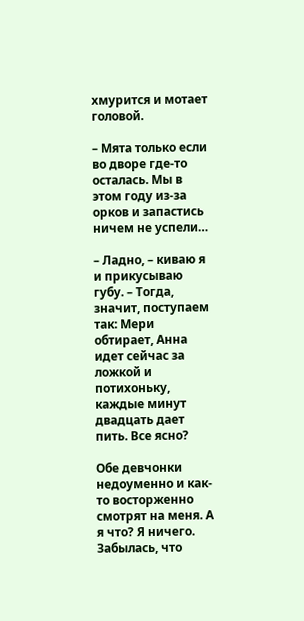хмурится и мотает головой.

– Мята только если во дворе где-то осталась. Мы в этом году из-за орков и запастись ничем не успели…

– Ладно, – киваю я и прикусываю губу. – Тогда, значит, поступаем так: Мери обтирает, Анна идет сейчас за ложкой и потихоньку, каждые минут двадцать дает пить. Все ясно?

Обе девчонки недоуменно и как-то восторженно смотрят на меня. А я что? Я ничего. Забылась, что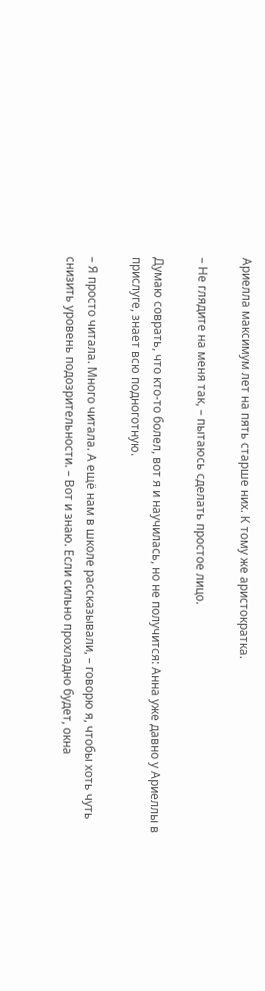Ариелла максимум лет на пять старше них. К тому же аристократка.

– Не глядите на меня так, – пытаюсь сделать простое лицо.

Думаю соврать, что кто-то болел, вот я и научилась, но не получится: Анна уже давно у Ариеллы в прислуге, знает всю подноготную.

– Я просто читала. Много читала. А ещё нам в школе рассказывали, – говорю я, чтобы хоть чуть снизить уровень подозрительности. – Вот и знаю. Если сильно прохладно будет, окна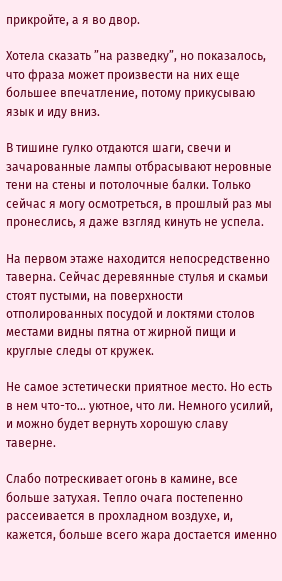прикройте, а я во двор.

Хотела сказать ”на разведку”, но показалось, что фраза может произвести на них еще большее впечатление, потому прикусываю язык и иду вниз.

В тишине гулко отдаются шаги, свечи и зачарованные лампы отбрасывают неровные тени на стены и потолочные балки. Только сейчас я могу осмотреться, в прошлый раз мы пронеслись, я даже взгляд кинуть не успела.

На первом этаже находится непосредственно таверна. Сейчас деревянные стулья и скамьи стоят пустыми, на поверхности отполированных посудой и локтями столов местами видны пятна от жирной пищи и круглые следы от кружек.

Не самое эстетически приятное место. Но есть в нем что-то… уютное, что ли. Немного усилий, и можно будет вернуть хорошую славу таверне.

Слабо потрескивает огонь в камине, все больше затухая. Тепло очага постепенно рассеивается в прохладном воздухе, и, кажется, больше всего жара достается именно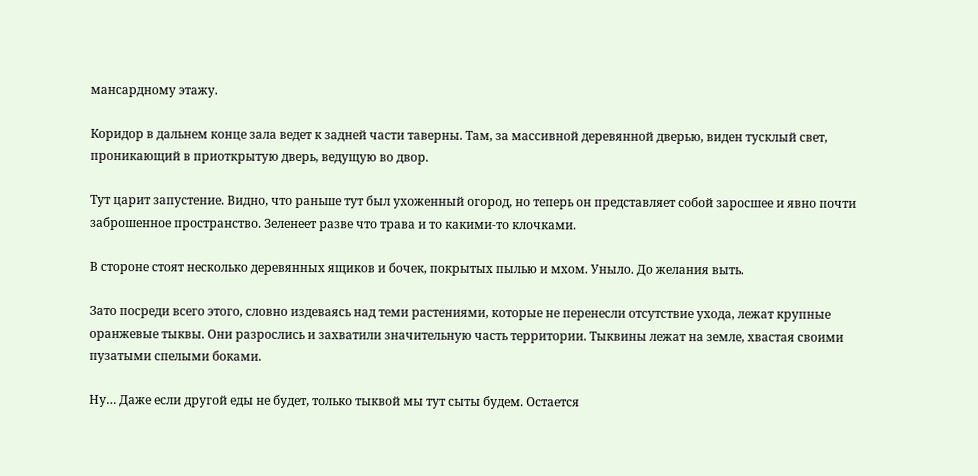мансардному этажу.

Коридор в дальнем конце зала ведет к задней части таверны. Там, за массивной деревянной дверью, виден тусклый свет, проникающий в приоткрытую дверь, ведущую во двор.

Тут царит запустение. Видно, что раньше тут был ухоженный огород, но теперь он представляет собой заросшее и явно почти заброшенное пространство. Зеленеет разве что трава и то какими-то клочками.

В стороне стоят несколько деревянных ящиков и бочек, покрытых пылью и мхом. Уныло. До желания выть.

Зато посреди всего этого, словно издеваясь над теми растениями, которые не перенесли отсутствие ухода, лежат крупные оранжевые тыквы. Они разрослись и захватили значительную часть территории. Тыквины лежат на земле, хвастая своими пузатыми спелыми боками.

Ну… Даже если другой еды не будет, только тыквой мы тут сыты будем. Остается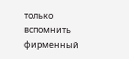только вспомнить фирменный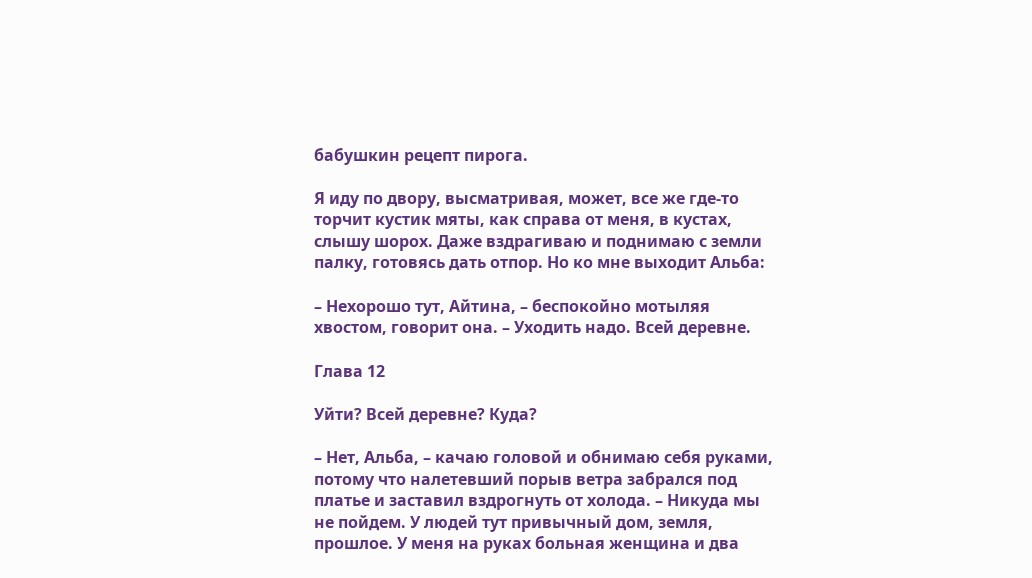бабушкин рецепт пирога.

Я иду по двору, высматривая, может, все же где-то торчит кустик мяты, как справа от меня, в кустах, слышу шорох. Даже вздрагиваю и поднимаю с земли палку, готовясь дать отпор. Но ко мне выходит Альба:

– Нехорошо тут, Айтина, – беспокойно мотыляя хвостом, говорит она. – Уходить надо. Всей деревне.

Глава 12

Уйти? Всей деревне? Куда?

– Нет, Альба, – качаю головой и обнимаю себя руками, потому что налетевший порыв ветра забрался под платье и заставил вздрогнуть от холода. – Никуда мы не пойдем. У людей тут привычный дом, земля, прошлое. У меня на руках больная женщина и два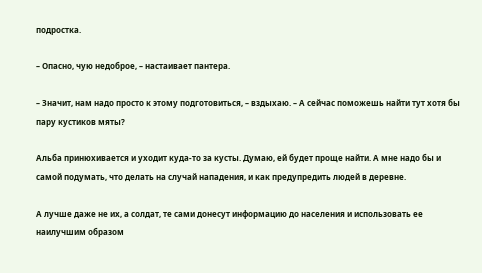подростка.

– Опасно, чую недоброе, – настаивает пантера.

– Значит, нам надо просто к этому подготовиться, – вздыхаю. – А сейчас поможешь найти тут хотя бы пару кустиков мяты?

Альба принюхивается и уходит куда-то за кусты. Думаю, ей будет проще найти. А мне надо бы и самой подумать, что делать на случай нападения, и как предупредить людей в деревне.

А лучше даже не их, а солдат, те сами донесут информацию до населения и использовать ее наилучшим образом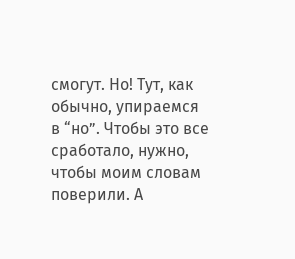смогут. Но! Тут, как обычно, упираемся в “но”. Чтобы это все сработало, нужно, чтобы моим словам поверили. А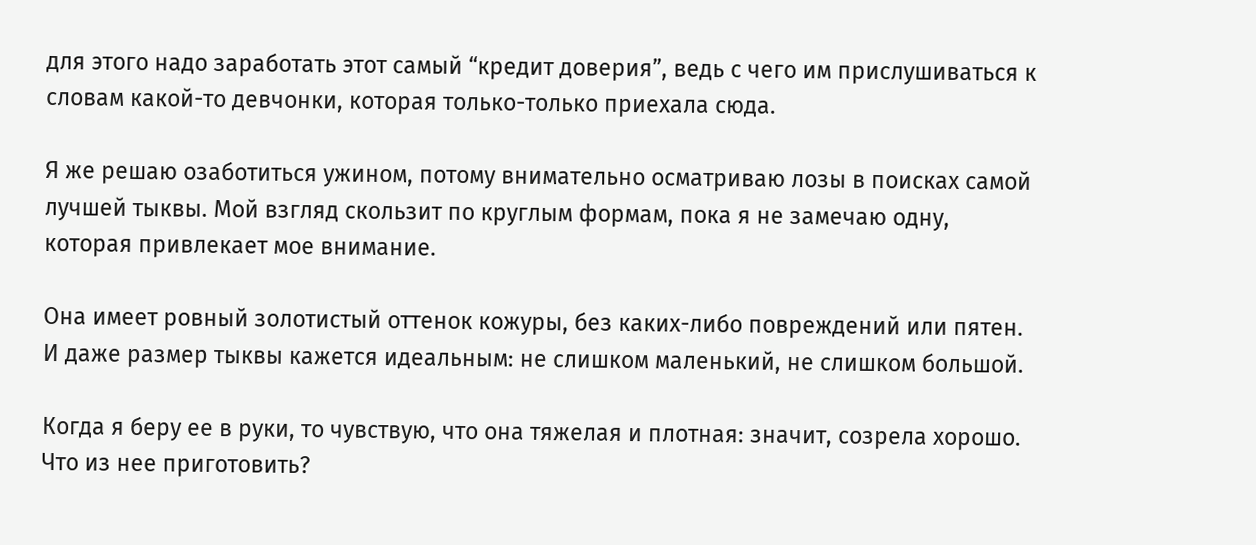для этого надо заработать этот самый “кредит доверия”, ведь с чего им прислушиваться к словам какой-то девчонки, которая только-только приехала сюда.

Я же решаю озаботиться ужином, потому внимательно осматриваю лозы в поисках самой лучшей тыквы. Мой взгляд скользит по круглым формам, пока я не замечаю одну, которая привлекает мое внимание.

Она имеет ровный золотистый оттенок кожуры, без каких-либо повреждений или пятен. И даже размер тыквы кажется идеальным: не слишком маленький, не слишком большой.

Когда я беру ее в руки, то чувствую, что она тяжелая и плотная: значит, созрела хорошо. Что из нее приготовить?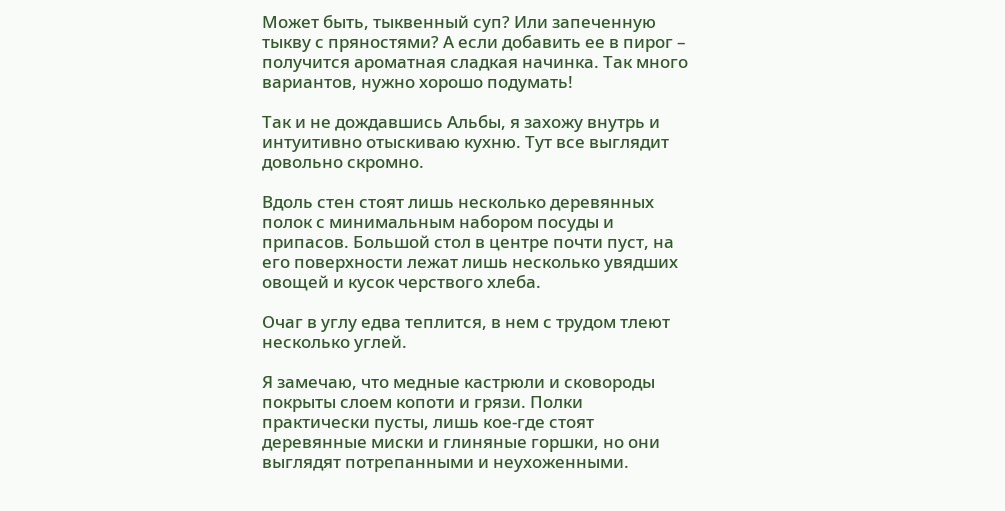Может быть, тыквенный суп? Или запеченную тыкву с пряностями? А если добавить ее в пирог – получится ароматная сладкая начинка. Так много вариантов, нужно хорошо подумать!

Так и не дождавшись Альбы, я захожу внутрь и интуитивно отыскиваю кухню. Тут все выглядит довольно скромно.

Вдоль стен стоят лишь несколько деревянных полок с минимальным набором посуды и припасов. Большой стол в центре почти пуст, на его поверхности лежат лишь несколько увядших овощей и кусок черствого хлеба.

Очаг в углу едва теплится, в нем с трудом тлеют несколько углей.

Я замечаю, что медные кастрюли и сковороды покрыты слоем копоти и грязи. Полки практически пусты, лишь кое-где стоят деревянные миски и глиняные горшки, но они выглядят потрепанными и неухоженными.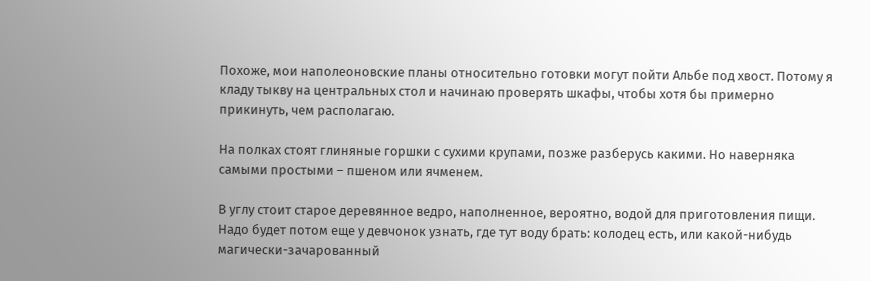Похоже, мои наполеоновские планы относительно готовки могут пойти Альбе под хвост. Потому я кладу тыкву на центральных стол и начинаю проверять шкафы, чтобы хотя бы примерно прикинуть, чем располагаю.

На полках стоят глиняные горшки с сухими крупами, позже разберусь какими. Но наверняка самыми простыми – пшеном или ячменем.

В углу стоит старое деревянное ведро, наполненное, вероятно, водой для приготовления пищи. Надо будет потом еще у девчонок узнать, где тут воду брать: колодец есть, или какой-нибудь магически-зачарованный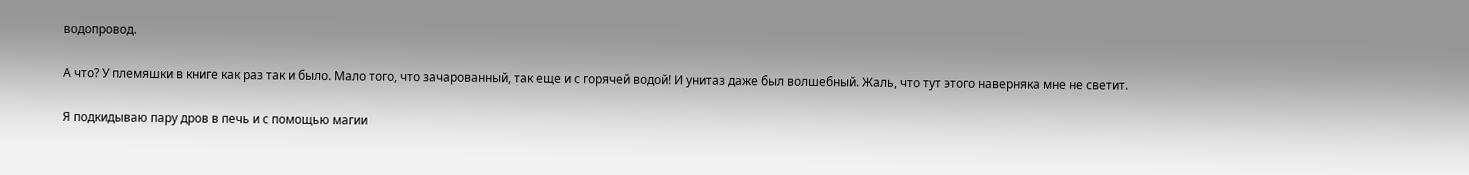водопровод.

А что? У племяшки в книге как раз так и было. Мало того, что зачарованный, так еще и с горячей водой! И унитаз даже был волшебный. Жаль, что тут этого наверняка мне не светит.

Я подкидываю пару дров в печь и с помощью магии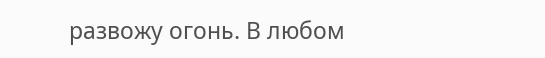развожу огонь. В любом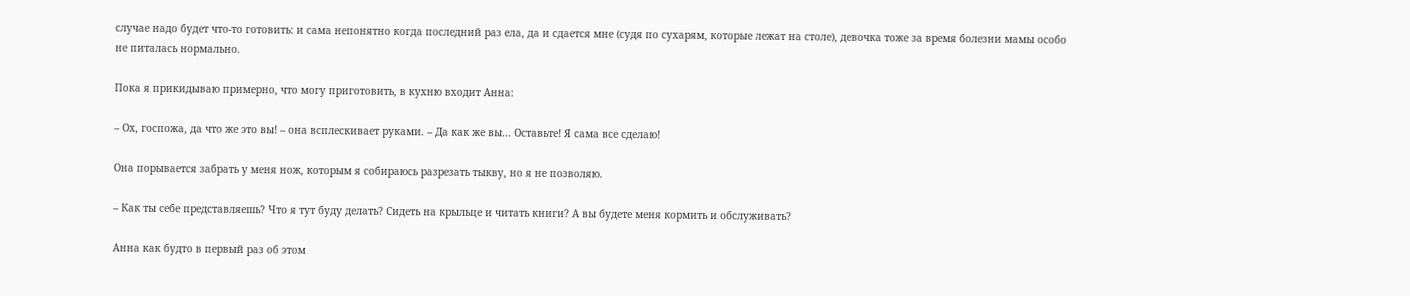случае надо будет что-то готовить: и сама непонятно когда последний раз ела, да и сдается мне (судя по сухарям, которые лежат на столе), девочка тоже за время болезни мамы особо не питалась нормально.

Пока я прикидываю примерно, что могу приготовить, в кухню входит Анна:

– Ох, госпожа, да что же это вы! – она всплескивает руками. – Да как же вы… Оставьте! Я сама все сделаю!

Она порывается забрать у меня нож, которым я собираюсь разрезать тыкву, но я не позволяю.

– Как ты себе представляешь? Что я тут буду делать? Сидеть на крыльце и читать книги? А вы будете меня кормить и обслуживать?

Анна как будто в первый раз об этом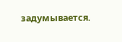задумывается.